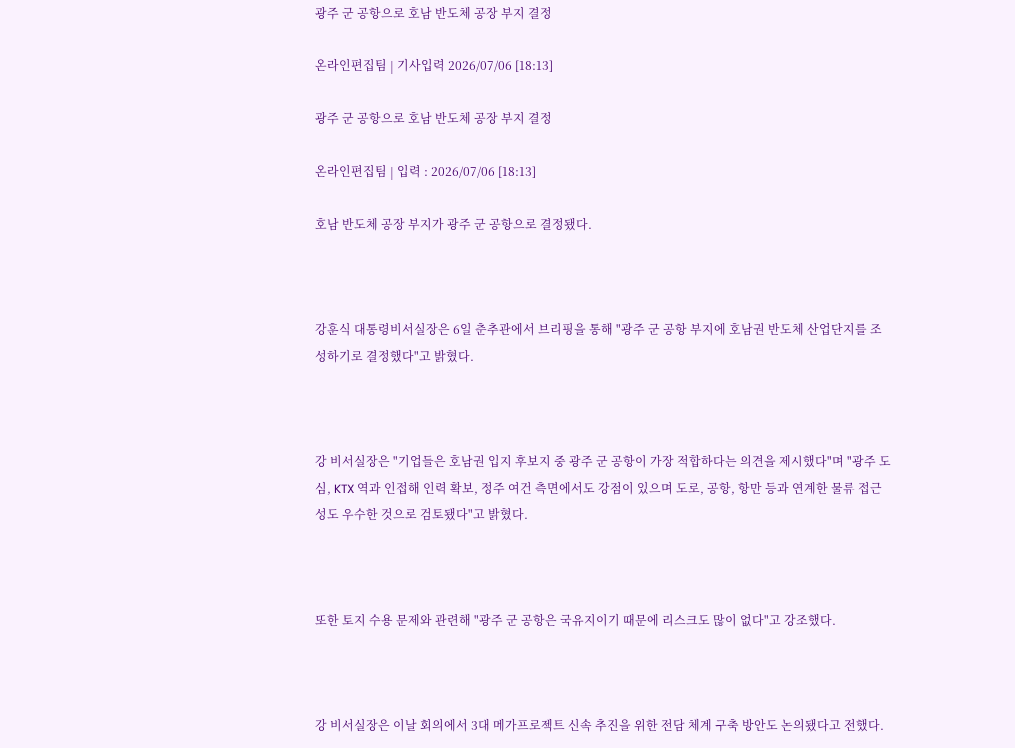광주 군 공항으로 호남 반도체 공장 부지 결정

온라인편집팀 | 기사입력 2026/07/06 [18:13]

광주 군 공항으로 호남 반도체 공장 부지 결정

온라인편집팀 | 입력 : 2026/07/06 [18:13]

호남 반도체 공장 부지가 광주 군 공항으로 결정됐다.



강훈식 대통령비서실장은 6일 춘추관에서 브리핑을 통해 "광주 군 공항 부지에 호남권 반도체 산업단지를 조성하기로 결정했다"고 밝혔다.



강 비서실장은 "기업들은 호남권 입지 후보지 중 광주 군 공항이 가장 적합하다는 의견을 제시했다"며 "광주 도심, KTX 역과 인접해 인력 확보, 정주 여건 측면에서도 강점이 있으며 도로, 공항, 항만 등과 연계한 물류 접근성도 우수한 것으로 검토됐다"고 밝혔다.



또한 토지 수용 문제와 관련해 "광주 군 공항은 국유지이기 때문에 리스크도 많이 없다"고 강조했다.



강 비서실장은 이날 회의에서 3대 메가프로젝트 신속 추진을 위한 전담 체계 구축 방안도 논의됐다고 전했다.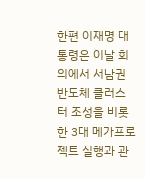한편 이재명 대통령은 이날 회의에서 서남권 반도체 클러스터 조성을 비롯한 3대 메가프로젝트 실행과 관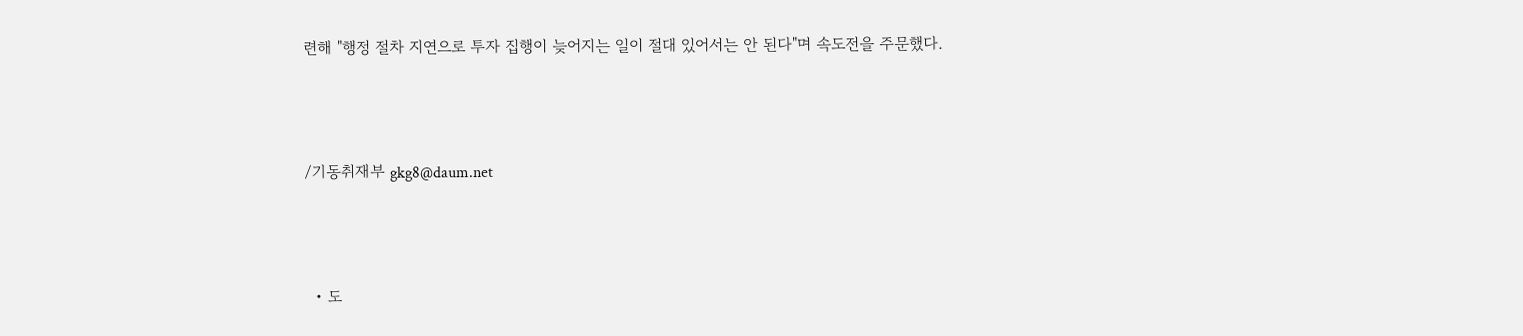련해 "행정 절차 지연으로 투자 집행이 늦어지는 일이 절대 있어서는 안 된다"며 속도전을 주문했다.



/기동취재부 gkg8@daum.net



  • 도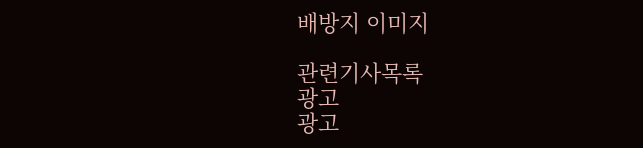배방지 이미지

관련기사목록
광고
광고